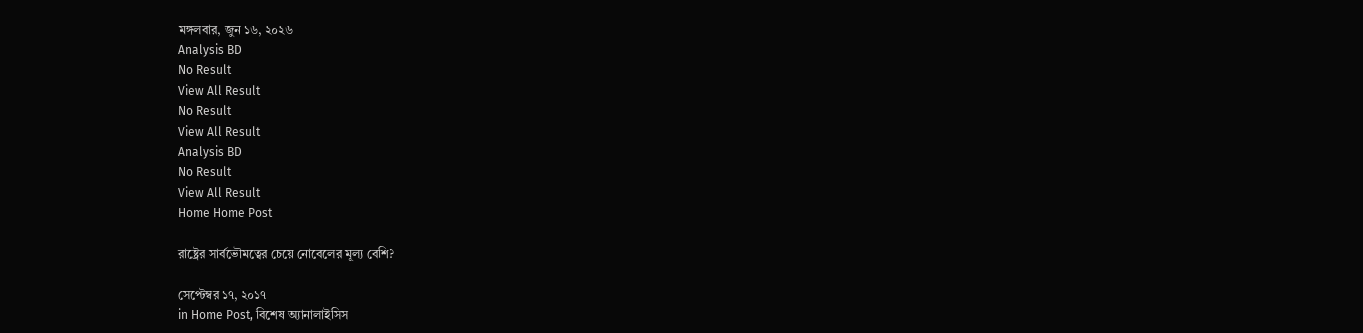মঙ্গলবার, জুন ১৬, ২০২৬
Analysis BD
No Result
View All Result
No Result
View All Result
Analysis BD
No Result
View All Result
Home Home Post

রাষ্ট্রের সার্বভৌমত্বের চেয়ে নোবেলের মূল্য বেশি?

সেপ্টেম্বর ১৭, ২০১৭
in Home Post, বিশেষ অ্যানালাইসিস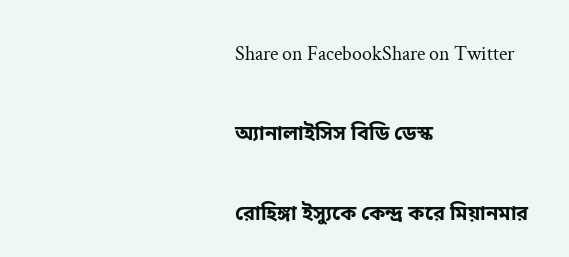Share on FacebookShare on Twitter

অ্যানালাইসিস বিডি ডেস্ক

রোহিঙ্গা ইস্যুকে কেন্দ্র করে মিয়ানমার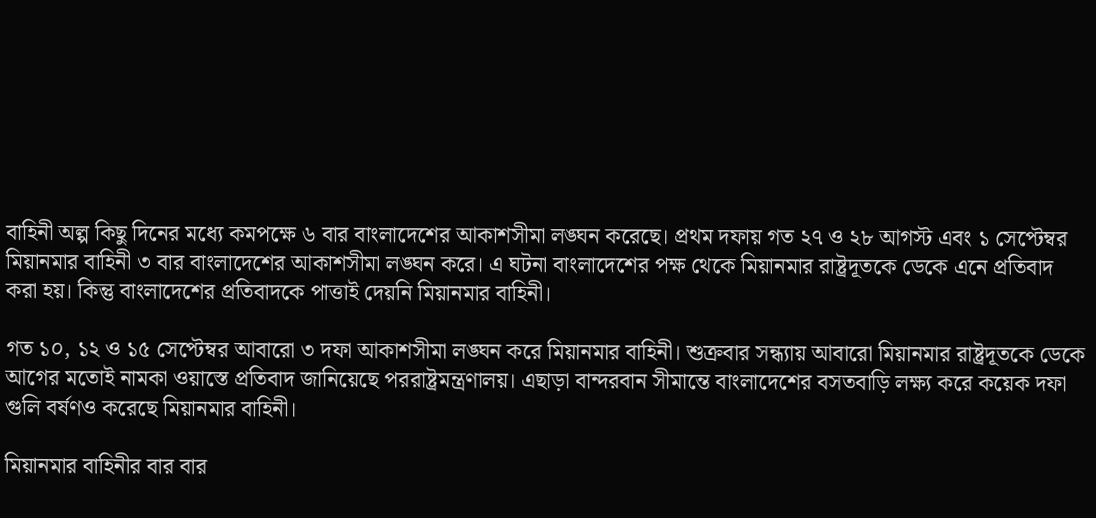বাহিনী অল্প কিছু দিনের মধ্যে কমপক্ষে ৬ বার বাংলাদেশের আকাশসীমা লঙ্ঘন করেছে। প্রথম দফায় গত ২৭ ও ২৮ আগস্ট এবং ১ সেপ্টেম্বর মিয়ানমার বাহিনী ৩ বার বাংলাদেশের আকাশসীমা লঙ্ঘন করে। এ ঘটনা বাংলাদেশের পক্ষ থেকে মিয়ানমার রাষ্ট্রদূতকে ডেকে এনে প্রতিবাদ করা হয়। কিন্তু বাংলাদেশের প্রতিবাদকে পাত্তাই দেয়নি মিয়ানমার বাহিনী।

গত ১০, ১২ ও ১৫ সেপ্টেম্বর আবারো ৩ দফা আকাশসীমা লঙ্ঘন করে মিয়ানমার বাহিনী। শুক্রবার সন্ধ্যায় আবারো মিয়ানমার রাষ্ট্রদূতকে ডেকে আগের মতোই নামকা ওয়াস্তে প্রতিবাদ জানিয়েছে পররাষ্ট্রমন্ত্রণালয়। এছাড়া বান্দরবান সীমান্তে বাংলাদেশের বসতবাড়ি লক্ষ্য করে কয়েক দফা গুলি বর্ষণও করেছে মিয়ানমার বাহিনী।

মিয়ানমার বাহিনীর বার বার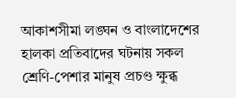আকাশসীমা লঙ্ঘন ও বাংলাদেশের হালকা প্রতিবাদের ঘটনায় সকল শ্রেণি-পেশার মানুষ প্রচণ্ড ক্ষুব্ধ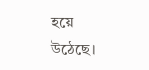হয়ে উঠেছে।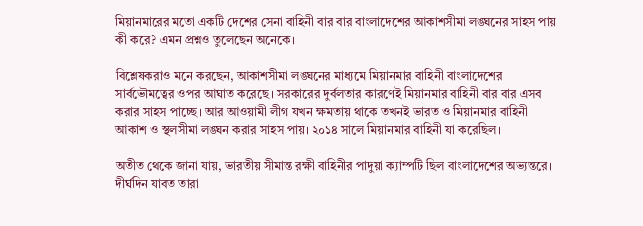মিয়ানমারের মতো একটি দেশের সেনা বাহিনী বার বার বাংলাদেশের আকাশসীমা লঙ্ঘনের সাহস পায় কী করে? এমন প্রশ্নও তুলেছেন অনেকে।

বিশ্লেষকরাও মনে করছেন, আকাশসীমা লঙ্ঘনের মাধ্যমে মিয়ানমার বাহিনী বাংলাদেশের সার্বভৌমত্বের ওপর আঘাত করেছে। সরকারের দুর্বলতার কারণেই মিয়ানমার বাহিনী বার বার এসব করার সাহস পাচ্ছে। আর আওয়ামী লীগ যখন ক্ষমতায় থাকে তখনই ভারত ও মিয়ানমার বাহিনী আকাশ ও স্থলসীমা লঙ্ঘন করার সাহস পায়। ২০১৪ সালে মিয়ানমার বাহিনী যা করেছিল।

অতীত থেকে জানা যায়, ভারতীয় সীমান্ত রক্ষী বাহিনীর পাদুয়া ক্যাম্পটি ছিল বাংলাদেশের অভ্যন্তরে। দীর্ঘদিন যাবত তারা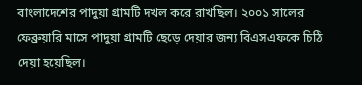বাংলাদেশের পাদুয়া গ্রামটি দখল করে রাখছিল। ২০০১ সালের ফেব্রুয়ারি মাসে পাদুয়া গ্রামটি ছেড়ে দেয়ার জন্য বিএসএফকে চিঠি দেয়া হয়েছিল।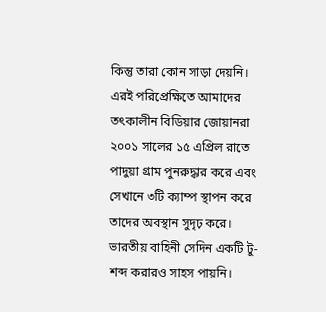কিন্তু তারা কোন সাড়া দেয়নি। এরই পরিপ্রেক্ষিতে আমাদের তৎকালীন বিডিয়ার জোয়ানরা ২০০১ সালের ১৫ এপ্রিল রাতে পাদুয়া গ্রাম পুনরুদ্ধার করে এবং সেখানে ৩টি ক্যাম্প স্থাপন করে তাদের অবস্থান সুদৃঢ় করে। ভারতীয় বাহিনী সেদিন একটি টু-শব্দ করারও সাহস পায়নি।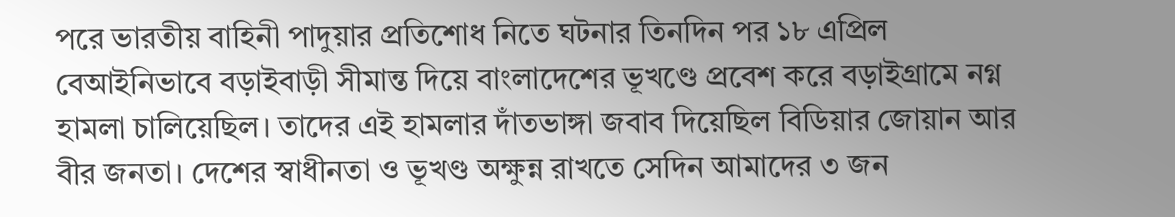পরে ভারতীয় বাহিনী পাদুয়ার প্রতিশোধ নিতে ঘটনার তিনদিন পর ১৮ এপ্রিল বেআইনিভাবে বড়াইবাড়ী সীমান্ত দিয়ে বাংলাদেশের ভূখণ্ডে প্রবেশ করে বড়াইগ্রামে নগ্ন হামলা চালিয়েছিল। তাদের এই হামলার দাঁতভাঙ্গা জবাব দিয়েছিল বিডিয়ার জোয়ান আর বীর জনতা। দেশের স্বাধীনতা ও ভূখণ্ড অক্ষুন্ন রাখতে সেদিন আমাদের ৩ জন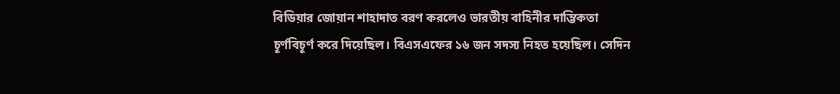বিডিয়ার জোয়ান শাহাদাত বরণ করলেও ভারতীয় বাহিনীর দাম্ভিকতা চূর্ণবিচূর্ণ করে দিয়েছিল। বিএসএফের ১৬ জন সদস্য নিহত হয়েছিল। সেদিন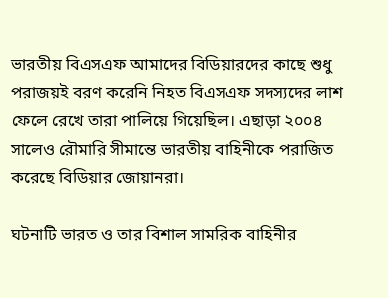ভারতীয় বিএসএফ আমাদের বিডিয়ারদের কাছে শুধু পরাজয়ই বরণ করেনি নিহত বিএসএফ সদস্যদের লাশ ফেলে রেখে তারা পালিয়ে গিয়েছিল। এছাড়া ২০০৪ সালেও রৌমারি সীমান্তে ভারতীয় বাহিনীকে পরাজিত করেছে বিডিয়ার জোয়ানরা।

ঘটনাটি ভারত ও তার বিশাল সামরিক বাহিনীর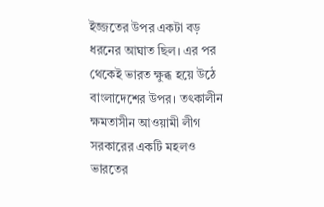ইজ্জতের উপর একটা বড় ধরনের আঘাত ছিল। এর পর থেকেই ভারত ক্ষুব্ধ হয়ে উঠে বাংলাদেশের উপর। তৎকালীন ক্ষমতাসীন আওয়ামী লীগ সরকারের একটি মহলও ভারতের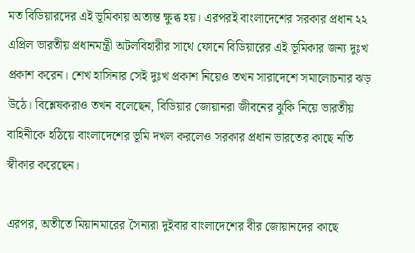মত বিডিয়ারদের এই ভূমিকায় অত্যন্ত ক্ষুব্ধ হয়। এরপরই বাংলাদেশের সরকার প্রধান ২২ এপ্রিল ভারতীয় প্রধানমন্ত্রী অটলবিহারীর সাথে ফোনে বিডিয়ারের এই ভূমিকার জন্য দুঃখ প্রকাশ করেন। শেখ হাসিনার সেই দুঃখ প্রকাশ নিয়েও তখন সারাদেশে সমালোচনার ঝড় উঠে। বিশ্লেষকরাও তখন বলেছেন, বিডিয়ার জোয়ানরা জীবনের ঝুকি নিয়ে ভারতীয় বাহিনীকে হঠিয়ে বাংলাদেশের ভূমি দখল করলেও সরকার প্রধান ভারতের কাছে নতি স্বীকার করেছেন।

এরপর, অতীতে মিয়ানমারের সৈন্যরা দুইবার বাংলাদেশের বীর জোয়ানদের কাছে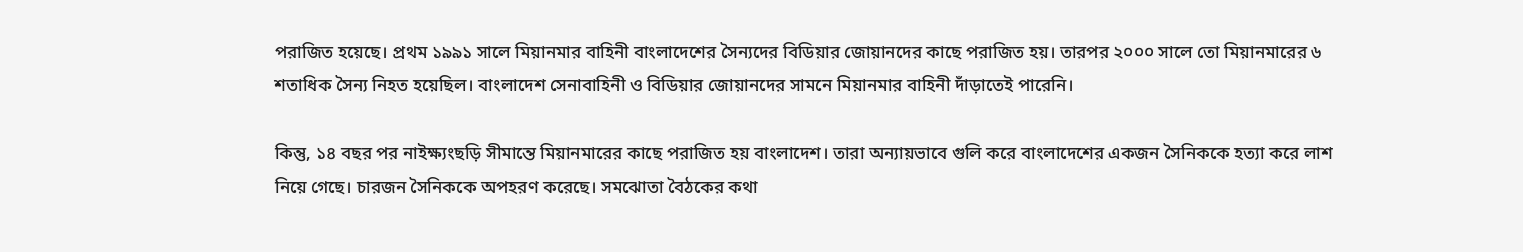পরাজিত হয়েছে। প্রথম ১৯৯১ সালে মিয়ানমার বাহিনী বাংলাদেশের সৈন্যদের বিডিয়ার জোয়ানদের কাছে পরাজিত হয়। তারপর ২০০০ সালে তো মিয়ানমারের ৬ শতাধিক সৈন্য নিহত হয়েছিল। বাংলাদেশ সেনাবাহিনী ও বিডিয়ার জোয়ানদের সামনে মিয়ানমার বাহিনী দাঁড়াতেই পারেনি।

কিন্তু, ১৪ বছর পর নাইক্ষ্যংছড়ি সীমান্তে মিয়ানমারের কাছে পরাজিত হয় বাংলাদেশ। তারা অন্যায়ভাবে গুলি করে বাংলাদেশের একজন সৈনিককে হত্যা করে লাশ নিয়ে গেছে। চারজন সৈনিককে অপহরণ করেছে। সমঝোতা বৈঠকের কথা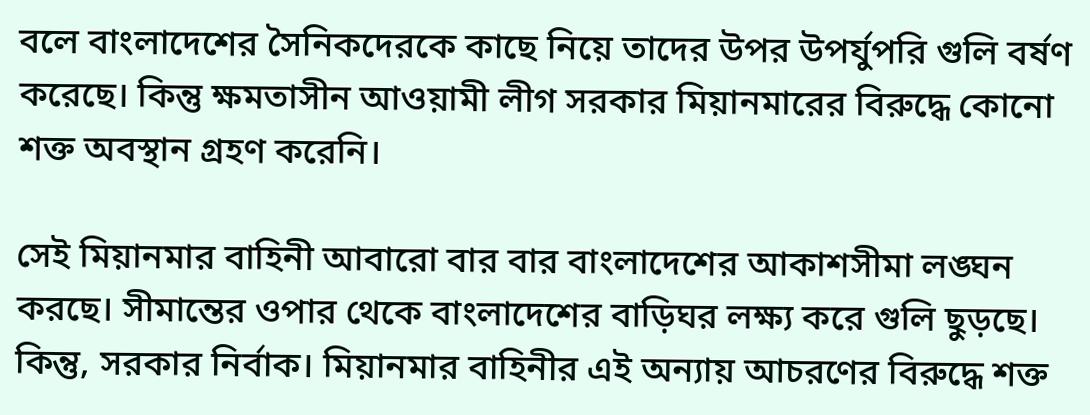বলে বাংলাদেশের সৈনিকদেরকে কাছে নিয়ে তাদের উপর উপর্যুপরি গুলি বর্ষণ করেছে। কিন্তু ক্ষমতাসীন আওয়ামী লীগ সরকার মিয়ানমারের বিরুদ্ধে কোনো শক্ত অবস্থান গ্রহণ করেনি।

সেই মিয়ানমার বাহিনী আবারো বার বার বাংলাদেশের আকাশসীমা লঙ্ঘন করছে। সীমান্তের ওপার থেকে বাংলাদেশের বাড়িঘর লক্ষ্য করে গুলি ছুড়ছে। কিন্তু, সরকার নির্বাক। মিয়ানমার বাহিনীর এই অন্যায় আচরণের বিরুদ্ধে শক্ত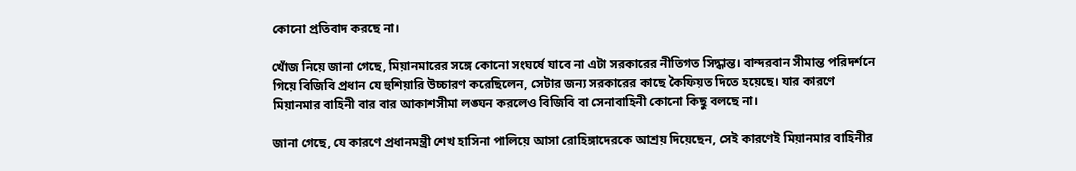কোনো প্রতিবাদ করছে না।

খোঁজ নিয়ে জানা গেছে, মিয়ানমারের সঙ্গে কোনো সংঘর্ষে যাবে না এটা সরকারের নীতিগত সিদ্ধান্ত। বান্দরবান সীমান্ত পরিদর্শনে গিয়ে বিজিবি প্রধান যে হুশিয়ারি উচ্চারণ করেছিলেন, সেটার জন্য সরকারের কাছে কৈফিয়ত দিতে হয়েছে। যার কারণে মিয়ানমার বাহিনী বার বার আকাশসীমা লঙ্ঘন করলেও বিজিবি বা সেনাবাহিনী কোনো কিছু বলছে না।

জানা গেছে, যে কারণে প্রধানমন্ত্রী শেখ হাসিনা পালিয়ে আসা রোহিঙ্গাদেরকে আশ্রয় দিয়েছেন, সেই কারণেই মিয়ানমার বাহিনীর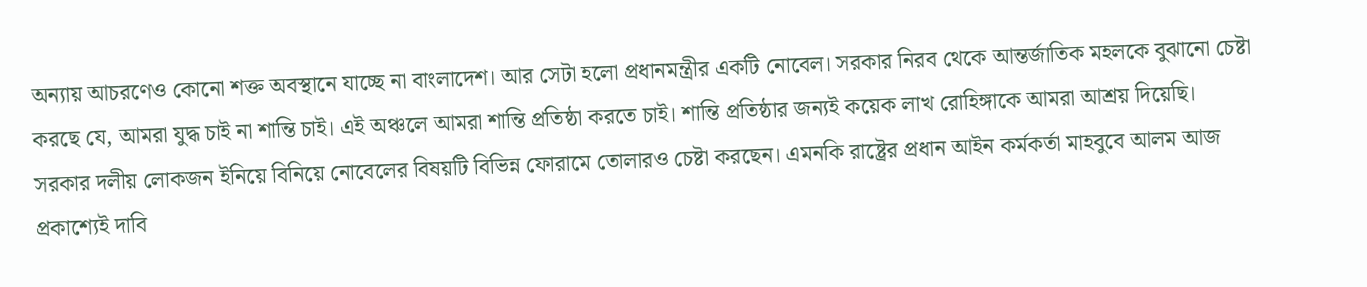অন্যায় আচরণেও কোনো শক্ত অবস্থানে যাচ্ছে না বাংলাদেশ। আর সেটা হলো প্রধানমন্ত্রীর একটি নোবেল। সরকার নিরব থেকে আন্তর্জাতিক মহলকে বুঝানো চেষ্টা করছে যে, আমরা যুদ্ধ চাই না শান্তি চাই। এই অঞ্চলে আমরা শান্তি প্রতিষ্ঠা করতে চাই। শান্তি প্রতিষ্ঠার জন্যই কয়েক লাখ রোহিঙ্গাকে আমরা আশ্রয় দিয়েছি। সরকার দলীয় লোকজন ইনিয়ে বিনিয়ে নোবেলের বিষয়টি বিভিন্ন ফোরামে তোলারও চেষ্টা করছেন। এমনকি রাষ্ট্রের প্রধান আইন কর্মকর্তা মাহবুবে আলম আজ প্রকাশ্যেই দাবি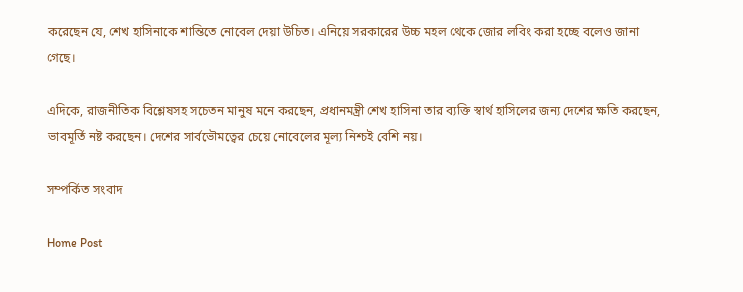করেছেন যে, শেখ হাসিনাকে শান্তিতে নোবেল দেয়া উচিত। এনিয়ে সরকারের উচ্চ মহল থেকে জোর লবিং করা হচ্ছে বলেও জানা গেছে।

এদিকে, রাজনীতিক বিশ্লেষসহ সচেতন মানুষ মনে করছেন, প্রধানমন্ত্রী শেখ হাসিনা তার ব্যক্তি স্বার্থ হাসিলের জন্য দেশের ক্ষতি করছেন, ভাবমূর্তি নষ্ট করছেন। দেশের সার্বভৌমত্বের চেয়ে নোবেলের মূল্য নিশ্চই বেশি নয়।

সম্পর্কিত সংবাদ

Home Post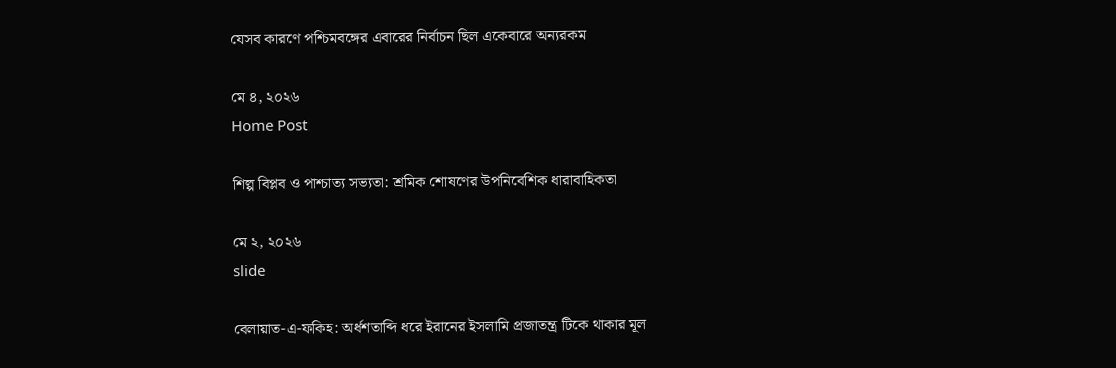যেসব কারণে পশ্চিমবঙ্গের এবারের নির্বাচন ছিল একেবারে অন্যরকম

মে ৪, ২০২৬
Home Post

শিল্প বিপ্লব ও পাশ্চাত্য সভ্যতা: শ্রমিক শোষণের উপনিবেশিক ধারাবাহিকতা

মে ২, ২০২৬
slide

বেলায়াত-এ-ফকিহ: অর্ধশতাব্দি ধরে ইরানের ইসলামি প্রজাতন্ত্র টিকে থাকার মূল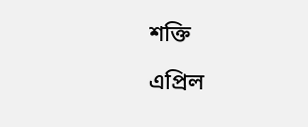শক্তি

এপ্রিল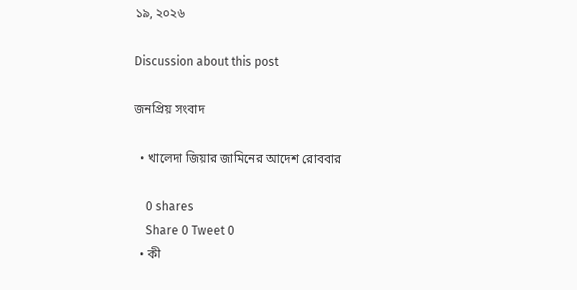১৯, ২০২৬

Discussion about this post

জনপ্রিয় সংবাদ

  • খালেদা জিয়ার জামিনের আদেশ রোববার

    0 shares
    Share 0 Tweet 0
  • কী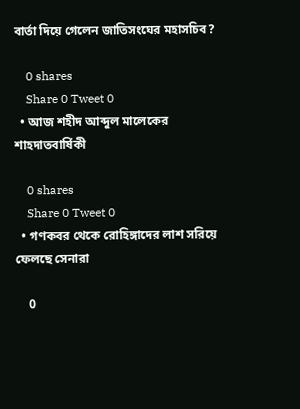বার্তা দিয়ে গেলেন জাতিসংঘের মহাসচিব?

    0 shares
    Share 0 Tweet 0
  • আজ শহীদ আব্দুল মালেকের শাহদাতবার্ষিকী

    0 shares
    Share 0 Tweet 0
  • গণকবর থেকে রোহিঙ্গাদের লাশ সরিয়ে ফেলছে সেনারা

    0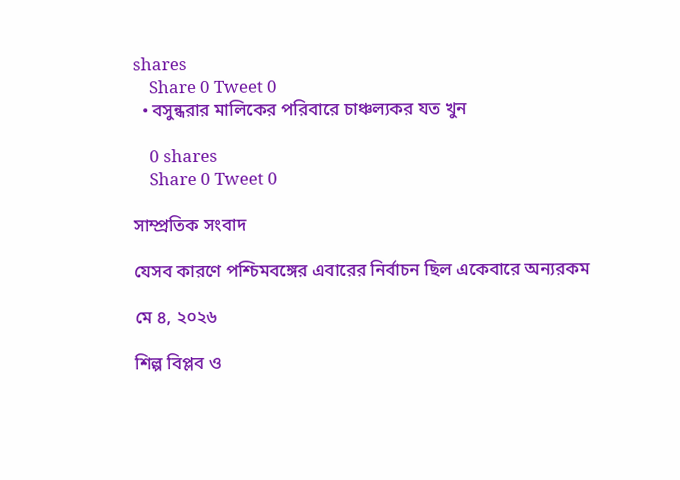shares
    Share 0 Tweet 0
  • বসুন্ধরার মালিকের পরিবারে চাঞ্চল্যকর যত খুন

    0 shares
    Share 0 Tweet 0

সাম্প্রতিক সংবাদ

যেসব কারণে পশ্চিমবঙ্গের এবারের নির্বাচন ছিল একেবারে অন্যরকম

মে ৪, ২০২৬

শিল্প বিপ্লব ও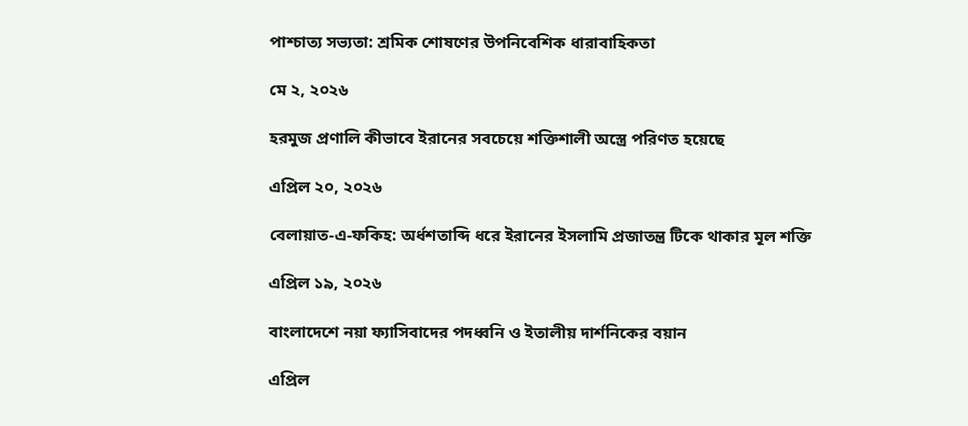পাশ্চাত্য সভ্যতা: শ্রমিক শোষণের উপনিবেশিক ধারাবাহিকতা

মে ২, ২০২৬

হরমুজ প্রণালি কীভাবে ইরানের সবচেয়ে শক্তিশালী অস্ত্রে পরিণত হয়েছে

এপ্রিল ২০, ২০২৬

বেলায়াত-এ-ফকিহ: অর্ধশতাব্দি ধরে ইরানের ইসলামি প্রজাতন্ত্র টিকে থাকার মূল শক্তি

এপ্রিল ১৯, ২০২৬

বাংলাদেশে নয়া ফ্যাসিবাদের পদধ্বনি ও ইতালীয় দার্শনিকের বয়ান

এপ্রিল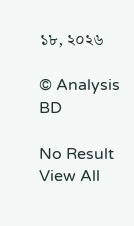১৮, ২০২৬

© Analysis BD

No Result
View All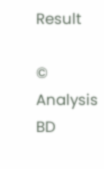Result

© Analysis BD